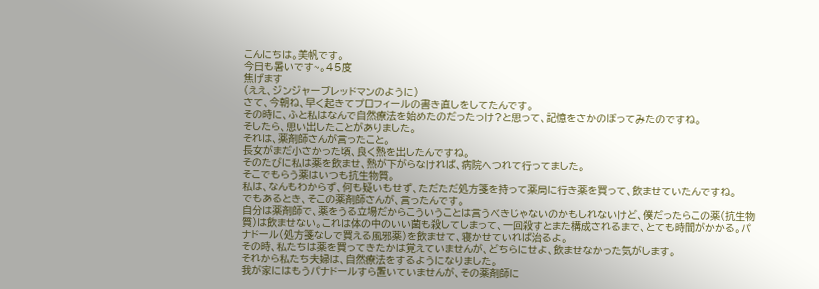こんにちは。美帆です。
今日も暑いです~。45度
焦げます
(ええ、ジンジャーブレッドマンのように)
さて、今朝ね、早く起きてプロフィールの書き直しをしてたんです。
その時に、ふと私はなんで自然療法を始めたのだったっけ?と思って、記憶をさかのぼってみたのですね。
そしたら、思い出したことがありました。
それは、薬剤師さんが言ったこと。
長女がまだ小さかった頃、良く熱を出したんですね。
そのたびに私は薬を飲ませ、熱が下がらなければ、病院へつれて行ってました。
そこでもらう薬はいつも抗生物質。
私は、なんもわからず、何も疑いもせず、ただただ処方箋を持って薬局に行き薬を買って、飲ませていたんですね。
でもあるとき、そこの薬剤師さんが、言ったんです。
自分は薬剤師で、薬をうる立場だからこういうことは言うべきじゃないのかもしれないけど、僕だったらこの薬(抗生物質)は飲ませない。これは体の中のいい菌も殺してしまって、一回殺すとまた構成されるまで、とても時間がかかる。パナドール(処方箋なしで買える風邪薬)を飲ませて、寝かせていれば治るよ。
その時、私たちは薬を買ってきたかは覚えていませんが、どちらにせよ、飲ませなかった気がします。
それから私たち夫婦は、自然療法をするようになりました。
我が家にはもうパナドールすら置いていませんが、その薬剤師に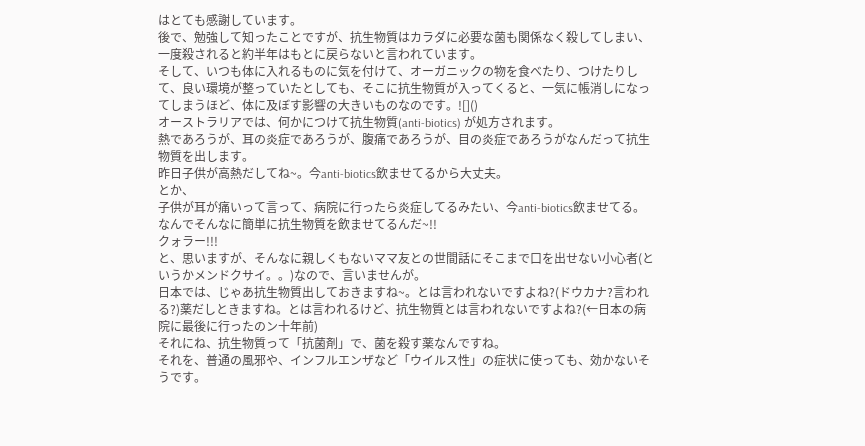はとても感謝しています。
後で、勉強して知ったことですが、抗生物質はカラダに必要な菌も関係なく殺してしまい、一度殺されると約半年はもとに戻らないと言われています。
そして、いつも体に入れるものに気を付けて、オーガニックの物を食べたり、つけたりして、良い環境が整っていたとしても、そこに抗生物質が入ってくると、一気に帳消しになってしまうほど、体に及ぼす影響の大きいものなのです。![]()
オーストラリアでは、何かにつけて抗生物質(anti-biotics) が処方されます。
熱であろうが、耳の炎症であろうが、腹痛であろうが、目の炎症であろうがなんだって抗生物質を出します。
昨日子供が高熱だしてね~。今anti-biotics飲ませてるから大丈夫。
とか、
子供が耳が痛いって言って、病院に行ったら炎症してるみたい、今anti-biotics飲ませてる。
なんでそんなに簡単に抗生物質を飲ませてるんだ~!!
クォラー!!!
と、思いますが、そんなに親しくもないママ友との世間話にそこまで口を出せない小心者(というかメンドクサイ。。)なので、言いませんが。
日本では、じゃあ抗生物質出しておきますね~。とは言われないですよね?(ドウカナ?言われる?)薬だしときますね。とは言われるけど、抗生物質とは言われないですよね?(←日本の病院に最後に行ったのン十年前)
それにね、抗生物質って「抗菌剤」で、菌を殺す薬なんですね。
それを、普通の風邪や、インフルエンザなど「ウイルス性」の症状に使っても、効かないそうです。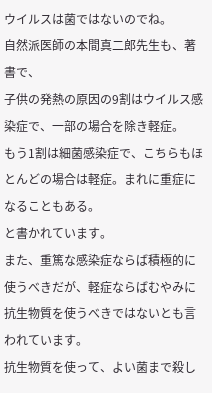ウイルスは菌ではないのでね。
自然派医師の本間真二郎先生も、著書で、
子供の発熱の原因の9割はウイルス感染症で、一部の場合を除き軽症。
もう1割は細菌感染症で、こちらもほとんどの場合は軽症。まれに重症になることもある。
と書かれています。
また、重篤な感染症ならば積極的に使うべきだが、軽症ならばむやみに抗生物質を使うべきではないとも言われています。
抗生物質を使って、よい菌まで殺し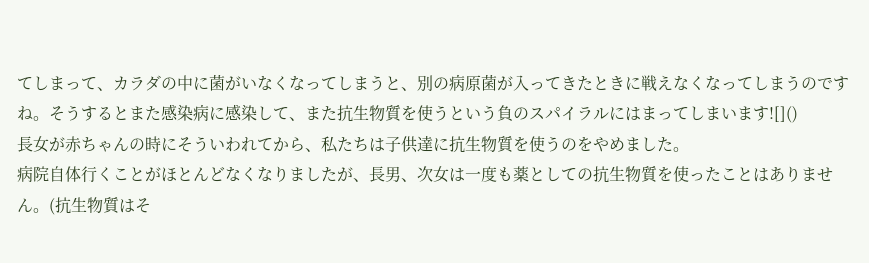てしまって、カラダの中に菌がいなくなってしまうと、別の病原菌が入ってきたときに戦えなくなってしまうのですね。そうするとまた感染病に感染して、また抗生物質を使うという負のスパイラルにはまってしまいます![]()
長女が赤ちゃんの時にそういわれてから、私たちは子供達に抗生物質を使うのをやめました。
病院自体行くことがほとんどなくなりましたが、長男、次女は一度も薬としての抗生物質を使ったことはありません。(抗生物質はそ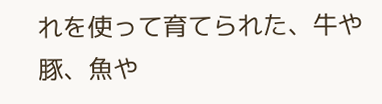れを使って育てられた、牛や豚、魚や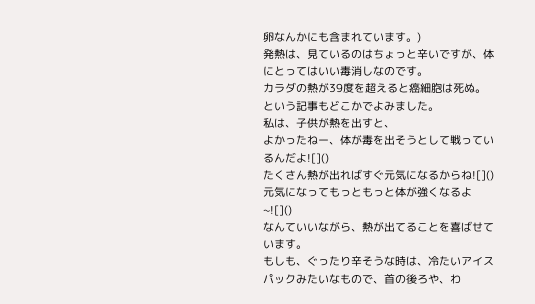卵なんかにも含まれています。)
発熱は、見ているのはちょっと辛いですが、体にとってはいい毒消しなのです。
カラダの熱が39度を超えると癌細胞は死ぬ。という記事もどこかでよみました。
私は、子供が熱を出すと、
よかったねー、体が毒を出そうとして戦っているんだよ![]()
たくさん熱が出ればすぐ元気になるからね![]()
元気になってもっともっと体が強くなるよ~![]()
なんていいながら、熱が出てることを喜ばせています。
もしも、ぐったり辛そうな時は、冷たいアイスパックみたいなもので、首の後ろや、わ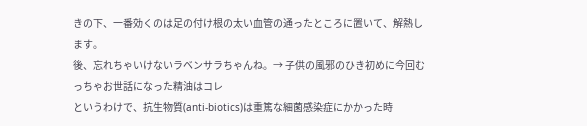きの下、一番効くのは足の付け根の太い血管の通ったところに置いて、解熱します。
後、忘れちゃいけないラベンサラちゃんね。→ 子供の風邪のひき初めに今回むっちゃお世話になった精油はコレ
というわけで、抗生物質(anti-biotics)は重篤な細菌感染症にかかった時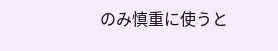のみ慎重に使うと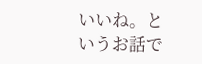いいね。というお話で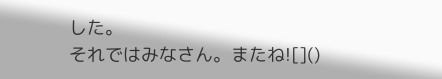した。
それではみなさん。またね![]()